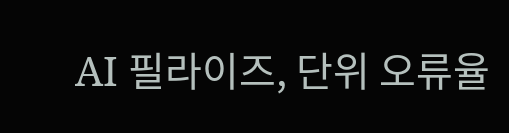AI 필라이즈, 단위 오류율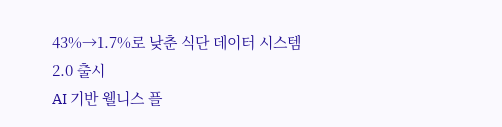43%→1.7%로 낮춘 식단 데이터 시스템 2.0 출시
AI 기반 웰니스 플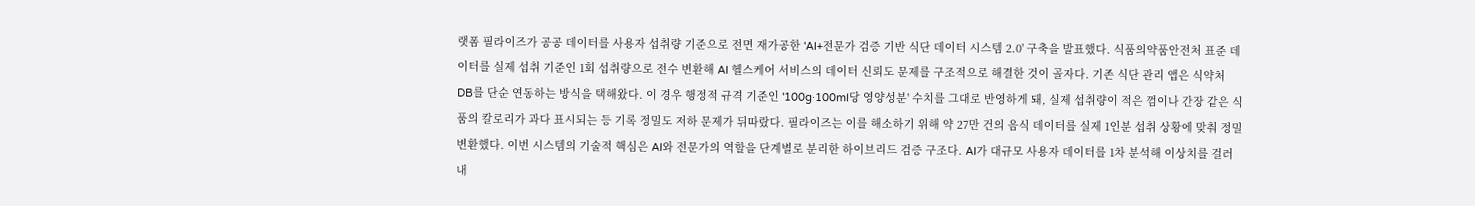랫폼 필라이즈가 공공 데이터를 사용자 섭취량 기준으로 전면 재가공한 'AI+전문가 검증 기반 식단 데이터 시스템 2.0' 구축을 발표했다. 식품의약품안전처 표준 데이터를 실제 섭취 기준인 1회 섭취량으로 전수 변환해 AI 헬스케어 서비스의 데이터 신뢰도 문제를 구조적으로 해결한 것이 골자다. 기존 식단 관리 앱은 식약처 DB를 단순 연동하는 방식을 택해왔다. 이 경우 행정적 규격 기준인 '100g·100ml당 영양성분' 수치를 그대로 반영하게 돼, 실제 섭취량이 적은 껌이나 간장 같은 식품의 칼로리가 과다 표시되는 등 기록 정밀도 저하 문제가 뒤따랐다. 필라이즈는 이를 해소하기 위해 약 27만 건의 음식 데이터를 실제 1인분 섭취 상황에 맞춰 정밀 변환했다. 이번 시스템의 기술적 핵심은 AI와 전문가의 역할을 단계별로 분리한 하이브리드 검증 구조다. AI가 대규모 사용자 데이터를 1차 분석해 이상치를 걸러내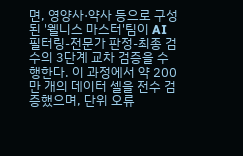면, 영양사·약사 등으로 구성된 '웰니스 마스터'팀이 AI 필터링-전문가 판정-최종 검수의 3단계 교차 검증을 수행한다. 이 과정에서 약 200만 개의 데이터 셀을 전수 검증했으며, 단위 오류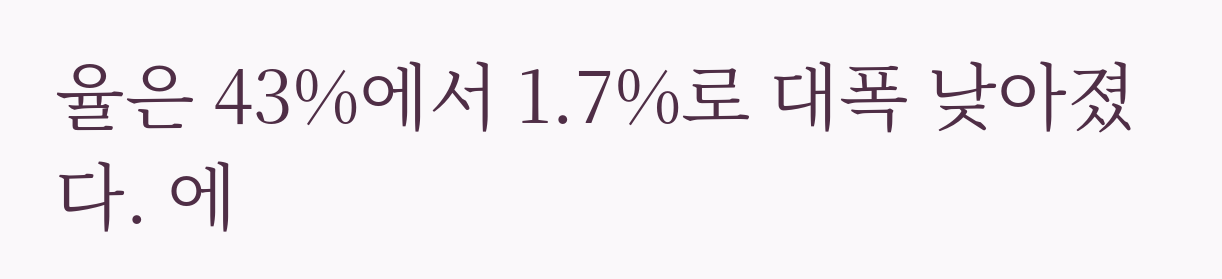율은 43%에서 1.7%로 대폭 낮아졌다. 에